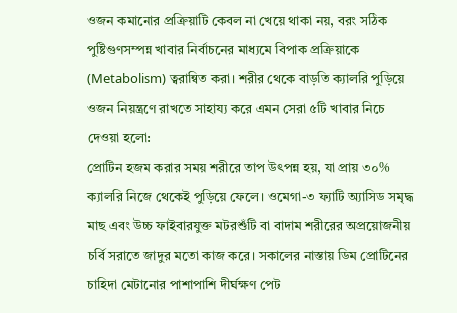ওজন কমানোর প্রক্রিয়াটি কেবল না খেয়ে থাকা নয়, বরং সঠিক পুষ্টিগুণসম্পন্ন খাবার নির্বাচনের মাধ্যমে বিপাক প্রক্রিয়াকে (Metabolism) ত্বরান্বিত করা। শরীর থেকে বাড়তি ক্যালরি পুড়িয়ে ওজন নিয়ন্ত্রণে রাখতে সাহায্য করে এমন সেরা ৫টি খাবার নিচে দেওয়া হলো:
প্রোটিন হজম করার সময় শরীরে তাপ উৎপন্ন হয়, যা প্রায় ৩০% ক্যালরি নিজে থেকেই পুড়িয়ে ফেলে। ওমেগা-৩ ফ্যাটি অ্যাসিড সমৃদ্ধ মাছ এবং উচ্চ ফাইবারযুক্ত মটরশুঁটি বা বাদাম শরীরের অপ্রয়োজনীয় চর্বি সরাতে জাদুর মতো কাজ করে। সকালের নাস্তায় ডিম প্রোটিনের চাহিদা মেটানোর পাশাপাশি দীর্ঘক্ষণ পেট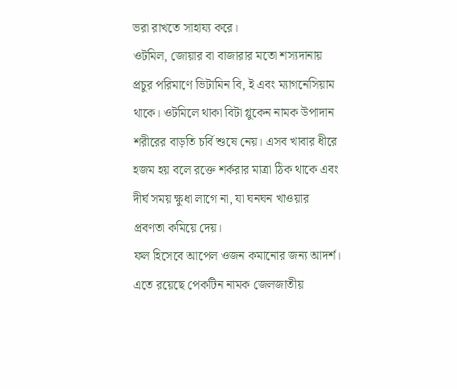ভরা রাখতে সাহায্য করে।
ওটমিল, জোয়ার বা বাজারার মতো শস্যদানায় প্রচুর পরিমাণে ভিটামিন বি, ই এবং ম্যাগনেসিয়াম থাকে। ওটমিলে থাকা বিটা গ্লুকেন নামক উপাদান শরীরের বাড়তি চর্বি শুষে নেয়। এসব খাবার ধীরে হজম হয় বলে রক্তে শর্করার মাত্রা ঠিক থাকে এবং দীর্ঘ সময় ক্ষুধা লাগে না, যা ঘনঘন খাওয়ার প্রবণতা কমিয়ে দেয়।
ফল হিসেবে আপেল ওজন কমানোর জন্য আদর্শ। এতে রয়েছে পেকটিন নামক জেলজাতীয়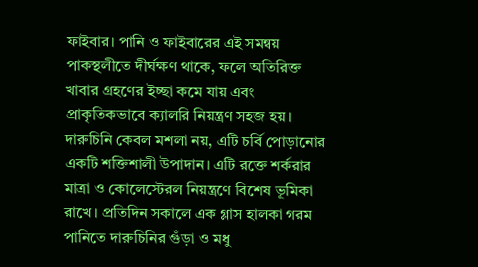ফাইবার। পানি ও ফাইবারের এই সমন্বয় পাকস্থলীতে দীর্ঘক্ষণ থাকে, ফলে অতিরিক্ত খাবার গ্রহণের ইচ্ছা কমে যায় এবং প্রাকৃতিকভাবে ক্যালরি নিয়ন্ত্রণ সহজ হয়।
দারুচিনি কেবল মশলা নয়, এটি চর্বি পোড়ানোর একটি শক্তিশালী উপাদান। এটি রক্তে শর্করার মাত্রা ও কোলেস্টেরল নিয়ন্ত্রণে বিশেষ ভূমিকা রাখে। প্রতিদিন সকালে এক গ্লাস হালকা গরম পানিতে দারুচিনির গুঁড়া ও মধু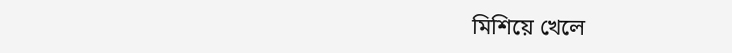মিশিয়ে খেলে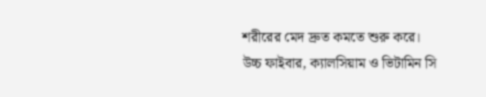শরীরের মেদ দ্রুত কমতে শুরু করে।
উচ্চ ফাইবার, ক্যালসিয়াম ও ভিটামিন সি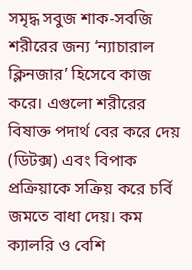সমৃদ্ধ সবুজ শাক-সবজি শরীরের জন্য ‘ন্যাচারাল ক্লিনজার’ হিসেবে কাজ করে। এগুলো শরীরের বিষাক্ত পদার্থ বের করে দেয় (ডিটক্স) এবং বিপাক প্রক্রিয়াকে সক্রিয় করে চর্বি জমতে বাধা দেয়। কম ক্যালরি ও বেশি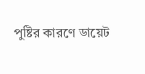পুষ্টির কারণে ডায়েট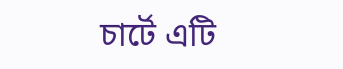চার্টে এটি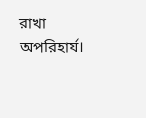রাখা অপরিহার্য।